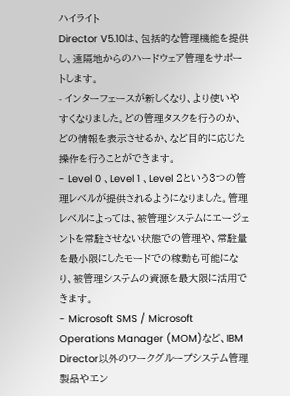ハイライト
Director V5.10は、包括的な管理機能を提供し、遠隔地からのハードウェア管理をサポートします。
- インターフェースが新しくなり、より使いやすくなりました。どの管理タスクを行うのか、どの情報を表示させるか、など目的に応じた操作を行うことができます。
- Level 0 、Level 1 、Level 2という3つの管理レベルが提供されるようになりました。管理レベルによっては、被管理システムにエージェントを常駐させない状態での管理や、常駐量を最小限にしたモードでの稼動も可能になり、被管理システムの資源を最大限に活用できます。
- Microsoft SMS / Microsoft Operations Manager (MOM)など、IBM Director以外のワークグループシステム管理製品やエン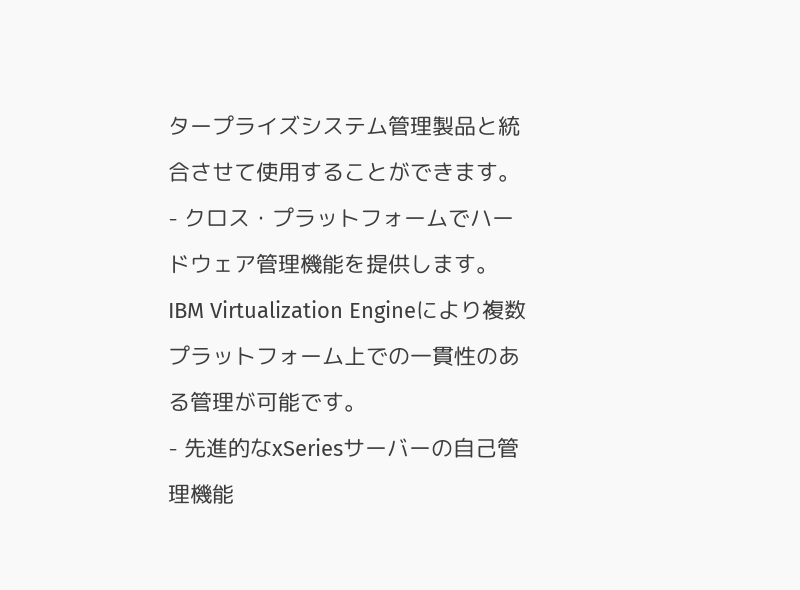タープライズシステム管理製品と統合させて使用することができます。
- クロス・プラットフォームでハードウェア管理機能を提供します。IBM Virtualization Engineにより複数プラットフォーム上での一貫性のある管理が可能です。
- 先進的なxSeriesサーバーの自己管理機能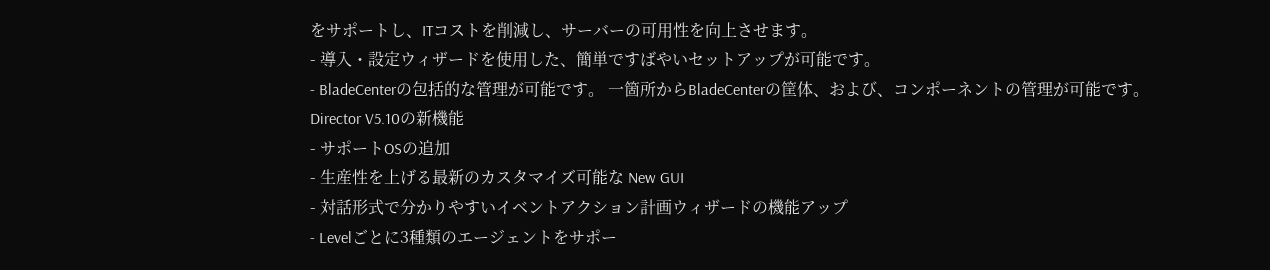をサポートし、ITコストを削減し、サーバーの可用性を向上させます。
- 導入・設定ウィザードを使用した、簡単ですばやいセットアップが可能です。
- BladeCenterの包括的な管理が可能です。 一箇所からBladeCenterの筐体、および、コンポーネントの管理が可能です。
Director V5.10の新機能
- サポートOSの追加
- 生産性を上げる最新のカスタマイズ可能な New GUI
- 対話形式で分かりやすいイベントアクション計画ウィザードの機能アップ
- Levelごとに3種類のエージェントをサポー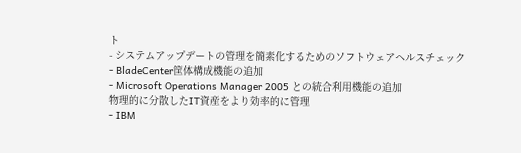ト
- システムアップデートの管理を簡素化するためのソフトウェアヘルスチェック
- BladeCenter筐体構成機能の追加
- Microsoft Operations Manager 2005 との統合利用機能の追加
物理的に分散したIT資産をより効率的に管理
- IBM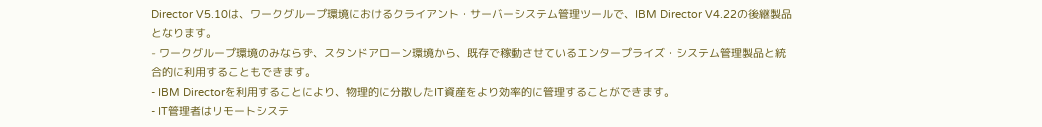Director V5.10は、ワークグループ環境におけるクライアント・サーバーシステム管理ツールで、IBM Director V4.22の後継製品となります。
- ワークグループ環境のみならず、スタンドアローン環境から、既存で稼動させているエンタープライズ・システム管理製品と統合的に利用することもできます。
- IBM Directorを利用することにより、物理的に分散したIT資産をより効率的に管理することができます。
- IT管理者はリモートシステ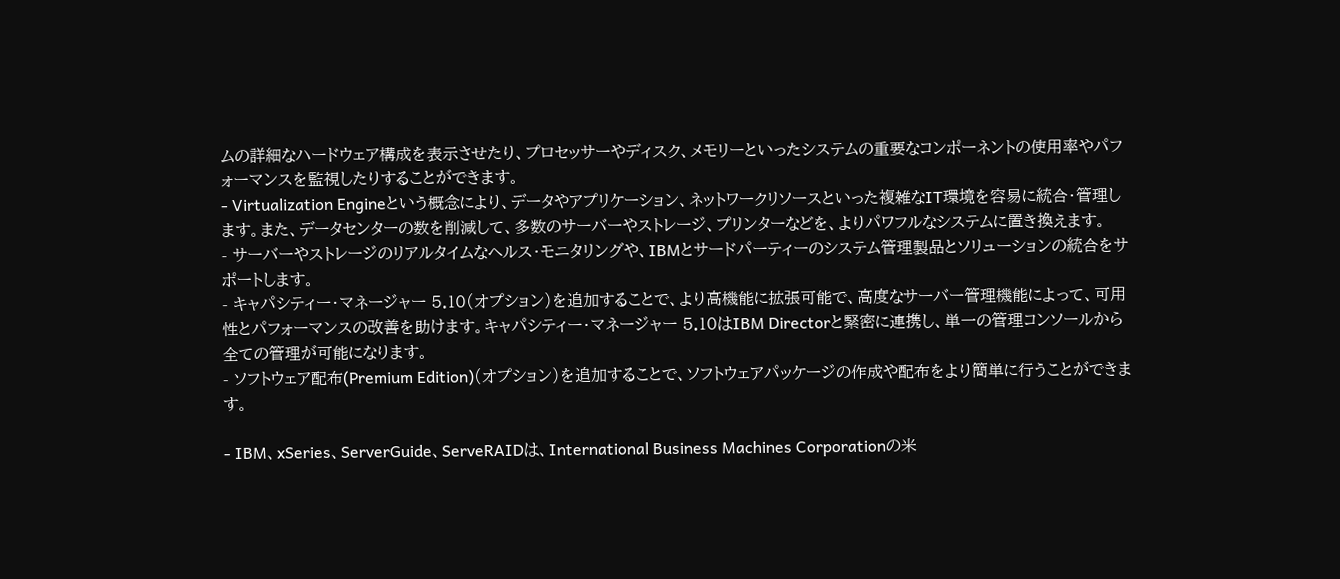ムの詳細なハードウェア構成を表示させたり、プロセッサーやディスク、メモリーといったシステムの重要なコンポーネントの使用率やパフォーマンスを監視したりすることができます。
- Virtualization Engineという概念により、データやアプリケーション、ネットワークリソースといった複雑なIT環境を容易に統合・管理します。また、データセンターの数を削減して、多数のサーバーやストレージ、プリンターなどを、よりパワフルなシステムに置き換えます。
- サーバーやストレージのリアルタイムなヘルス・モニタリングや、IBMとサードパーティーのシステム管理製品とソリューションの統合をサポートします。
- キャパシティー・マネージャー 5.10(オプション)を追加することで、より高機能に拡張可能で、高度なサーバー管理機能によって、可用性とパフォーマンスの改善を助けます。キャパシティー・マネージャー 5.10はIBM Directorと緊密に連携し、単一の管理コンソールから全ての管理が可能になります。
- ソフトウェア配布(Premium Edition)(オプション)を追加することで、ソフトウェアパッケージの作成や配布をより簡単に行うことができます。

- IBM、xSeries、ServerGuide、ServeRAIDは、International Business Machines Corporationの米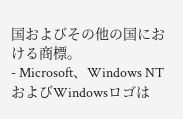国およびその他の国における商標。
- Microsoft、Windows NTおよびWindowsロゴは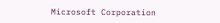Microsoft Corporation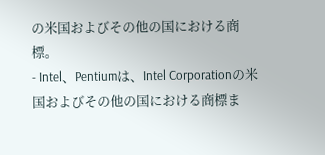の米国およびその他の国における商標。
- Intel、Pentiumは、Intel Corporationの米国およびその他の国における商標ま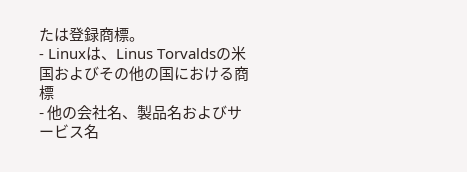たは登録商標。
- Linuxは、Linus Torvaldsの米国およびその他の国における商標
- 他の会社名、製品名およびサービス名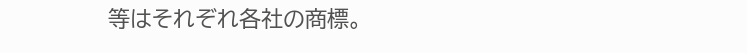等はそれぞれ各社の商標。